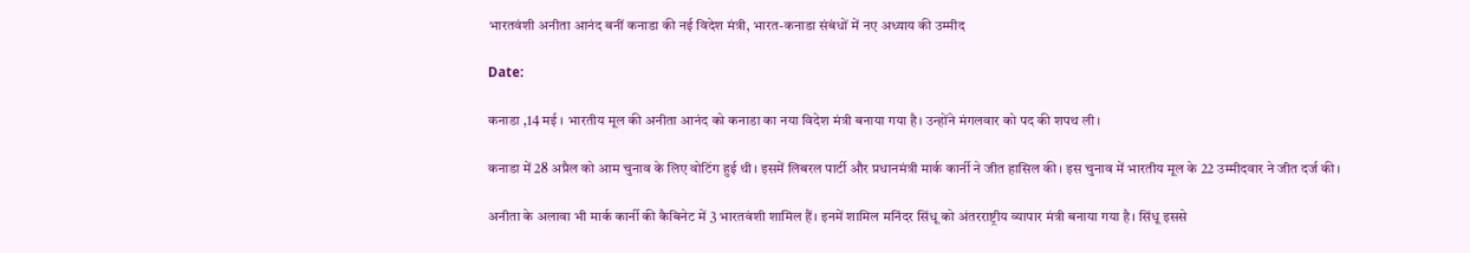भारतवंशी अनीता आनंद बनीं कनाडा की नई विदेश मंत्री, भारत-कनाडा संबंधों में नए अध्याय की उम्मीद

Date:

कनाडा ,14 मई । भारतीय मूल की अनीता आनंद को कनाडा का नया विदेश मंत्री बनाया गया है। उन्होंने मंगलवार को पद की शपथ ली।

कनाडा में 28 अप्रैल को आम चुनाव के लिए वोटिंग हुई थी। इसमें लिबरल पार्टी और प्रधानमंत्री मार्क कार्नी ने जीत हासिल की। इस चुनाव में भारतीय मूल के 22 उम्मीदवार ने जीत दर्ज की।

अनीता के अलावा भी मार्क कार्नी की कैबिनेट में 3 भारतवंशी शामिल हैं। इनमें शामिल मनिंदर सिंधू को अंतरराष्ट्रीय व्यापार मंत्री बनाया गया है। सिंधू इससे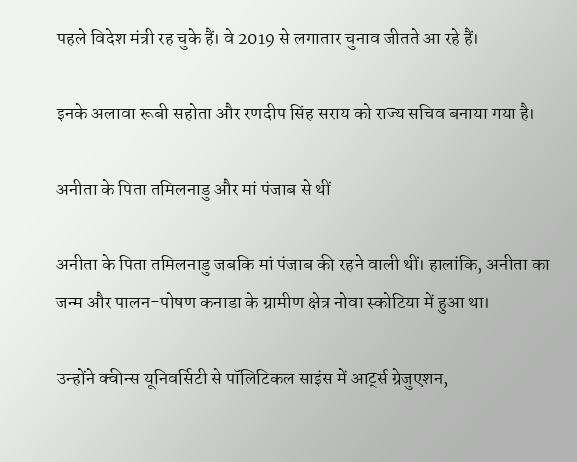पहले विदेश मंत्री रह चुके हैं। वे 2019 से लगातार चुनाव जीतते आ रहे हैं।

इनके अलावा रूबी सहोता और रणदीप सिंह सराय को राज्य सचिव बनाया गया है।

अनीता के पिता तमिलनाडु और मां पंजाब से थीं

अनीता के पिता तमिलनाडु जबकि मां पंजाब की रहने वाली थीं। हालांकि, अनीता का जन्म और पालन-पोषण कनाडा के ग्रामीण क्षेत्र नोवा स्कोटिया में हुआ था।

उन्होंने क्वीन्स यूनिवर्सिटी से पॉलिटिकल साइंस में आर्ट्स ग्रेजुएशन,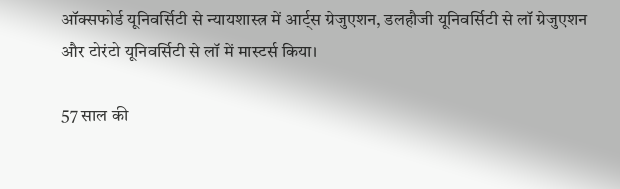ऑक्सफोर्ड यूनिवर्सिटी से न्यायशास्त्र में आर्ट्स ग्रेजुएशन, डलहौजी यूनिवर्सिटी से लॉ ग्रेजुएशन और टोरंटो यूनिवर्सिटी से लॉ में मास्टर्स किया।

57 साल की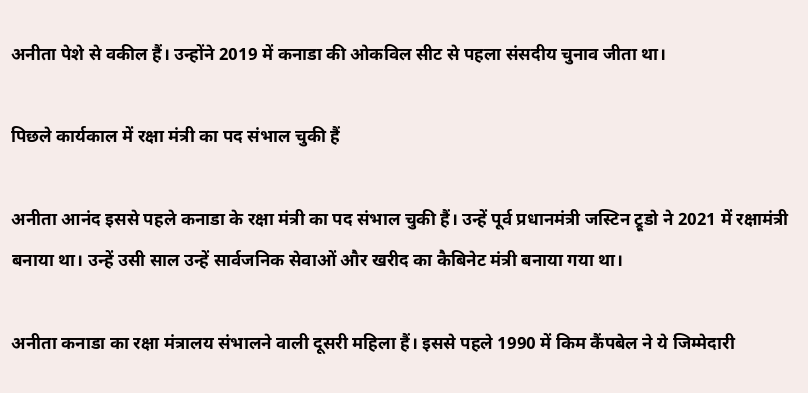अनीता पेशे से वकील हैं। उन्होंने 2019 में कनाडा की ओकविल सीट से पहला संसदीय चुनाव जीता था।

पिछले कार्यकाल में रक्षा मंत्री का पद संभाल चुकी हैं

अनीता आनंद इससे पहले कनाडा के रक्षा मंत्री का पद संभाल चुकी हैं। उन्हें पूर्व प्रधानमंत्री जस्टिन ट्रूडो ने 2021 में रक्षामंत्री बनाया था। उन्हें उसी साल उन्हें सार्वजनिक सेवाओं और खरीद का कैबिनेट मंत्री बनाया गया था।

अनीता कनाडा का रक्षा मंत्रालय संभालने वाली दूसरी महिला हैं। इससे पहले 1990 में किम कैंपबेल ने ये जिम्मेदारी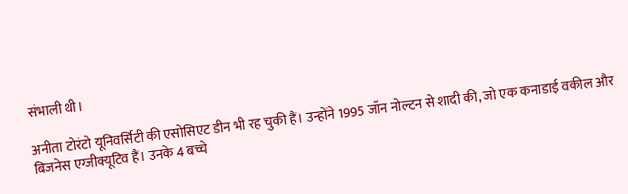संभाली थी।

अनीता टोरंटो यूनिवर्सिटी की एसोसिएट डीन भी रह चुकी हैं। उन्होंने 1995 जॉन नोल्टन से शादी की, जो एक कनाडाई वकील और बिजनेस एग्जीक्यूटिव हैं। उनके 4 बच्चे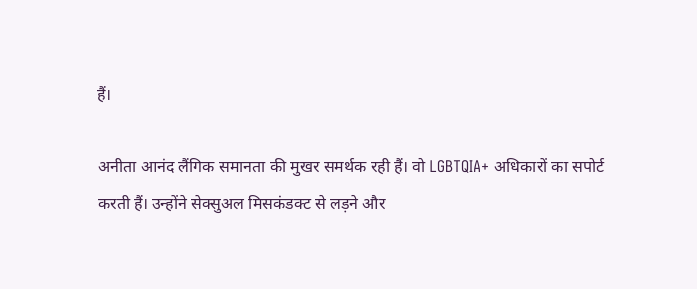हैं।

अनीता आनंद लैंगिक समानता की मुखर समर्थक रही हैं। वो LGBTQIA+ अधिकारों का सपोर्ट करती हैं। उन्होंने सेक्सुअल मिसकंडक्ट से लड़ने और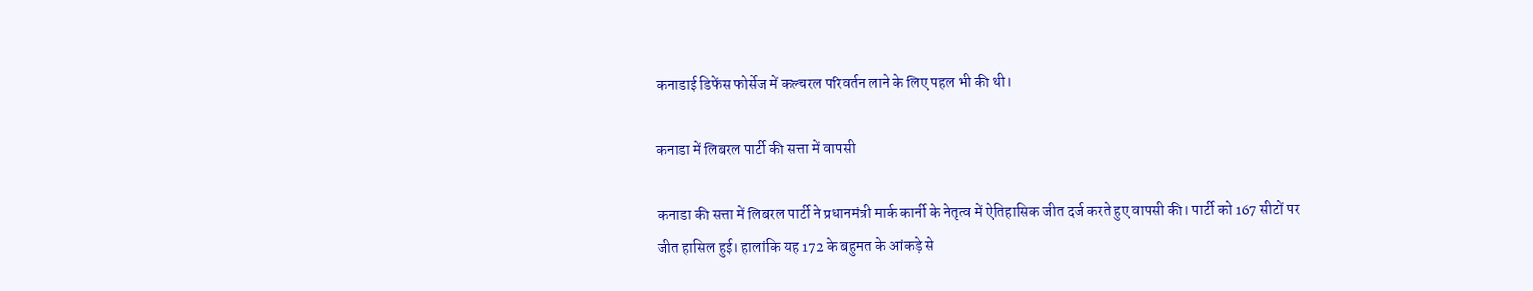कनाडाई डिफेंस फोर्सेज में कल्चरल परिवर्तन लाने के लिए पहल भी की थी।

कनाडा में लिबरल पार्टी की सत्ता में वापसी

कनाडा की सत्ता में लिबरल पार्टी ने प्रधानमंत्री मार्क कार्नी के नेतृत्व में ऐतिहासिक जीत दर्ज करते हुए वापसी की। पार्टी को 167 सीटों पर जीत हासिल हुई। हालांकि यह 172 के बहुमत के आंकड़े से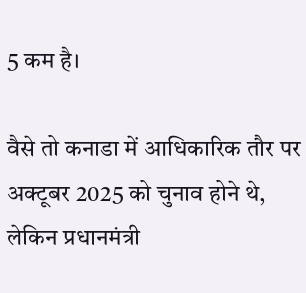5 कम है।

वैसे तो कनाडा में आधिकारिक तौर पर अक्टूबर 2025 को चुनाव होने थे, लेकिन प्रधानमंत्री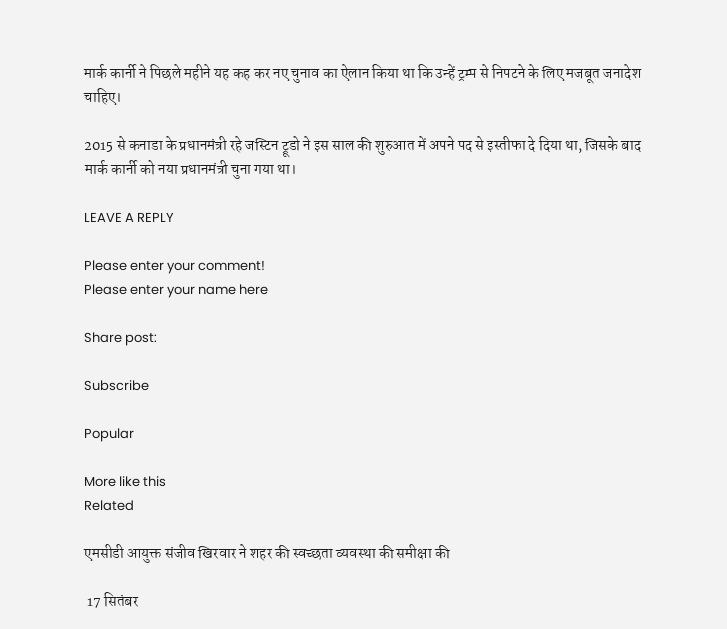मार्क कार्नी ने पिछले महीने यह कह कर नए चुनाव का ऐलान किया था कि उन्हें ट्रम्प से निपटने के लिए मजबूत जनादेश चाहिए।

2015 से कनाडा के प्रधानमंत्री रहे जस्टिन ट्रूडो ने इस साल की शुरुआत में अपने पद से इस्तीफा दे दिया था, जिसके बाद मार्क कार्नी को नया प्रधानमंत्री चुना गया था।

LEAVE A REPLY

Please enter your comment!
Please enter your name here

Share post:

Subscribe

Popular

More like this
Related

एमसीडी आयुक्त संजीव खिरवार ने शहर की स्वच्छता व्यवस्था की समीक्षा की

 17 सितंबर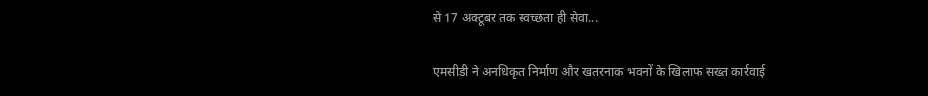से 17 अक्टूबर तक स्वच्छता ही सेवा...

एमसीडी ने अनधिकृत निर्माण और खतरनाक भवनों के खिलाफ सख्त कार्रवाई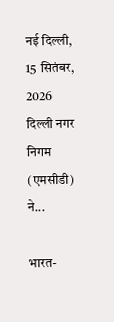नई दिल्ली, 15 सितंबर, 2026 दिल्ली नगर निगम (एमसीडी) ने...

भारत-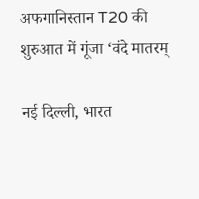अफगानिस्तान T20 की शुरुआत में गूंजा ‘वंदे मातरम्

नई दिल्ली, भारत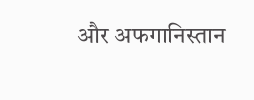और अफगानिस्तान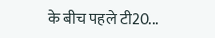के बीच पहले टी20...